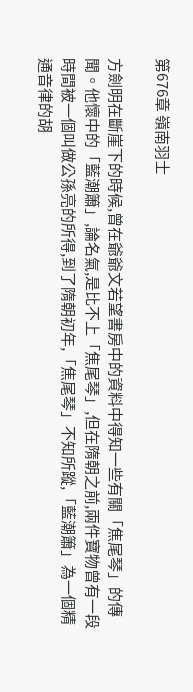第676章 嶺南羽士

方劍明在斷崖下的時候,曾在爺爺文若望書房中的資料中得知一些有關「焦尾琴」的傳聞。他懷中的「藍潮簫」,論名氣,是比不上「焦尾琴」,但在隋朝之前,兩件寶物曾有一段時間被一個叫做公孫亮的所得,到了隋朝初年,「焦尾琴」不知所蹤,「藍潮簫」為一個精通音律的胡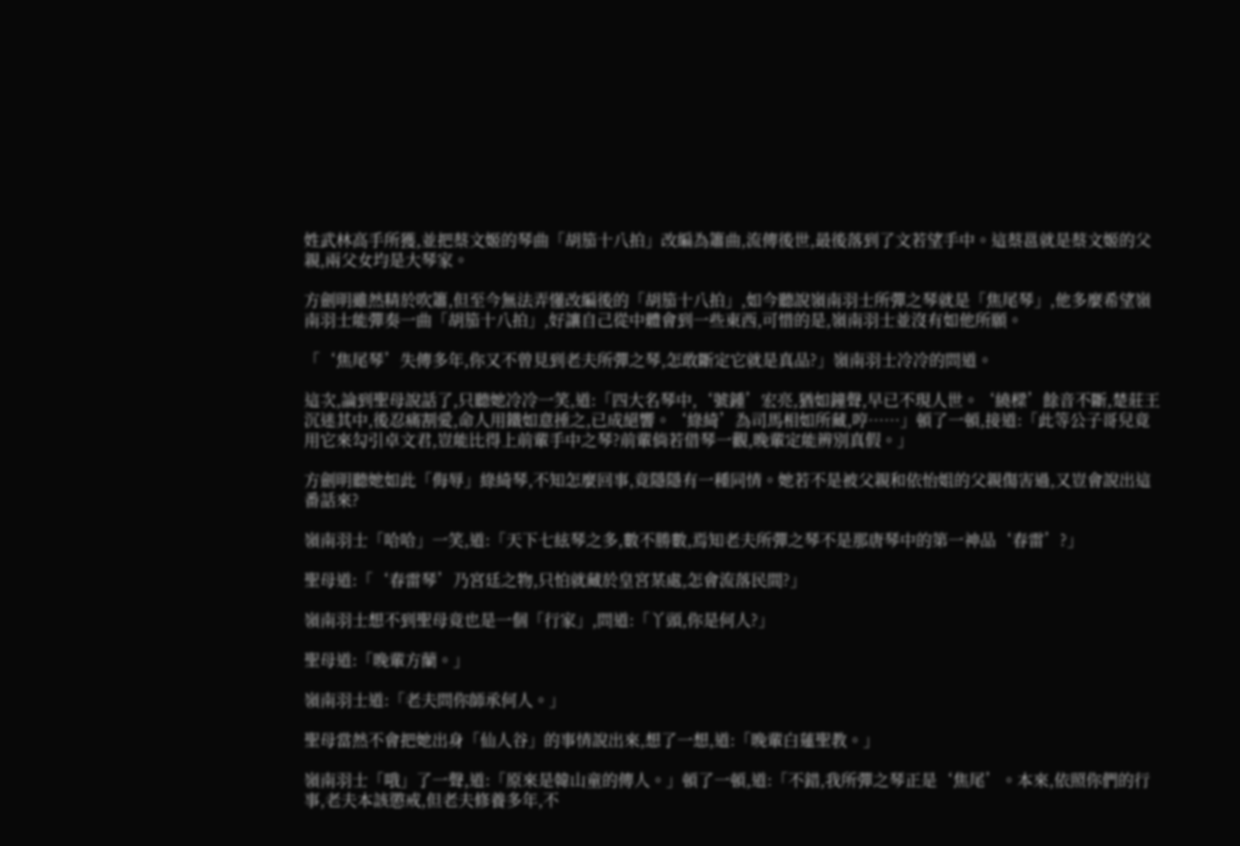姓武林高手所獲,並把蔡文姬的琴曲「胡笳十八拍」改編為簫曲,流傳後世,最後落到了文若望手中。這蔡邕就是蔡文姬的父親,兩父女均是大琴家。

方劍明雖然精於吹簫,但至今無法弄懂改編後的「胡笳十八拍」,如今聽說嶺南羽士所彈之琴就是「焦尾琴」,他多麼希望嶺南羽士能彈奏一曲「胡笳十八拍」,好讓自己從中體會到一些東西,可惜的是,嶺南羽士並沒有如他所願。

「‘焦尾琴’失傳多年,你又不曾見到老夫所彈之琴,怎敢斷定它就是真品?」嶺南羽士冷冷的問道。

這次,論到聖母說話了,只聽她冷冷一笑,道:「四大名琴中,‘號鍾’宏亮,猶如鐘聲,早已不現人世。‘繞樑’餘音不斷,楚莊王沉迷其中,後忍痛割愛,命人用鐵如意捶之,已成絕響。‘綠綺’為司馬相如所藏,哼……」頓了一頓,接道:「此等公子哥兒竟用它來勾引卓文君,豈能比得上前輩手中之琴?前輩倘若借琴一觀,晚輩定能辨別真假。」

方劍明聽她如此「侮辱」綠綺琴,不知怎麼回事,竟隱隱有一種同情。她若不是被父親和依怡姐的父親傷害過,又豈會說出這番話來?

嶺南羽士「哈哈」一笑,道:「天下七絃琴之多,數不勝數,焉知老夫所彈之琴不是那唐琴中的第一神品‘春雷’?」

聖母道:「‘春雷琴’乃宮廷之物,只怕就藏於皇宮某處,怎會流落民間?」

嶺南羽士想不到聖母竟也是一個「行家」,問道:「丫頭,你是何人?」

聖母道:「晚輩方蘭。」

嶺南羽士道:「老夫問你師承何人。」

聖母當然不會把她出身「仙人谷」的事情說出來,想了一想,道:「晚輩白蓮聖教。」

嶺南羽士「哦」了一聲,道:「原來是韓山童的傳人。」頓了一頓,道:「不錯,我所彈之琴正是‘焦尾’。本來,依照你們的行事,老夫本該懲戒,但老夫修養多年,不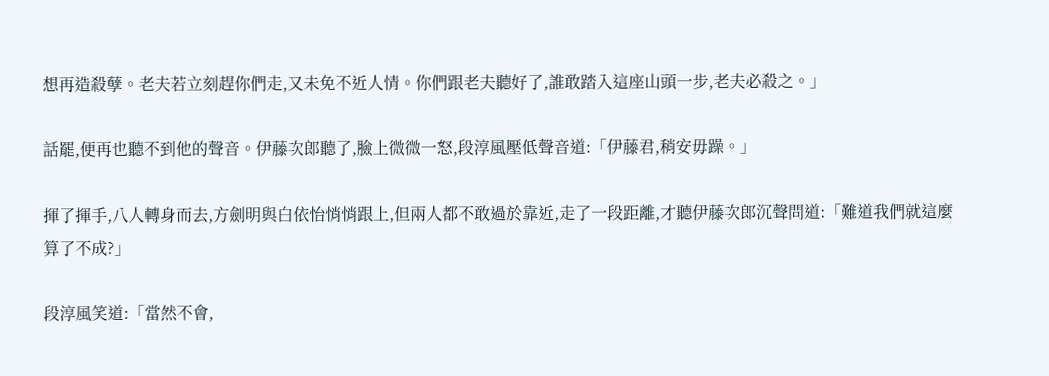想再造殺孽。老夫若立刻趕你們走,又未免不近人情。你們跟老夫聽好了,誰敢踏入這座山頭一步,老夫必殺之。」

話罷,便再也聽不到他的聲音。伊藤次郎聽了,臉上微微一怒,段淳風壓低聲音道:「伊藤君,稍安毋躁。」

揮了揮手,八人轉身而去,方劍明與白依怡悄悄跟上,但兩人都不敢過於靠近,走了一段距離,才聽伊藤次郎沉聲問道:「難道我們就這麼算了不成?」

段淳風笑道:「當然不會,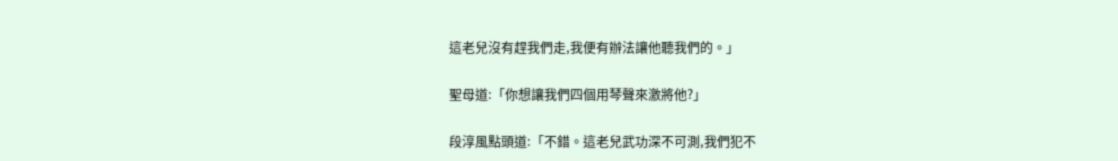這老兒沒有趕我們走,我便有辦法讓他聽我們的。」

聖母道:「你想讓我們四個用琴聲來激將他?」

段淳風點頭道:「不錯。這老兒武功深不可測,我們犯不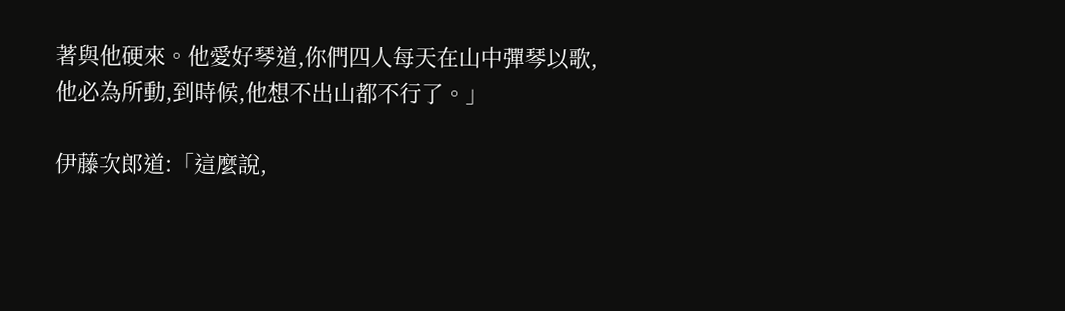著與他硬來。他愛好琴道,你們四人每天在山中彈琴以歌,他必為所動,到時候,他想不出山都不行了。」

伊藤次郎道:「這麼說,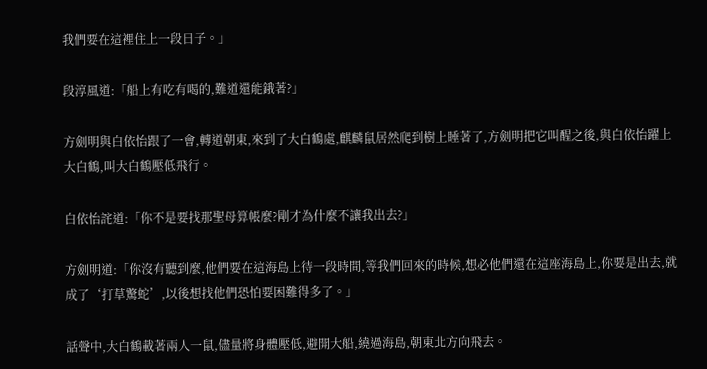我們要在這裡住上一段日子。」

段淳風道:「船上有吃有喝的,難道還能鋨著?」

方劍明與白依怡跟了一會,轉道朝東,來到了大白鶴處,麒麟鼠居然爬到樹上睡著了,方劍明把它叫醒之後,與白依怡躍上大白鶴,叫大白鶴壓低飛行。

白依怡詫道:「你不是要找那聖母算帳麼?剛才為什麼不讓我出去?」

方劍明道:「你沒有聽到麼,他們要在這海島上待一段時間,等我們回來的時候,想必他們還在這座海島上,你要是出去,就成了‘打草驚蛇’,以後想找他們恐怕要困難得多了。」

話聲中,大白鶴載著兩人一鼠,儘量將身體壓低,避開大船,繞過海島,朝東北方向飛去。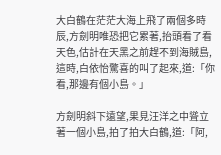大白鶴在茫茫大海上飛了兩個多時辰,方劍明唯恐把它累著,抬頭看了看天色,估計在天黑之前趕不到海賊島,這時,白依怡驚喜的叫了起來,道:「你看,那邊有個小島。」

方劍明斜下遠望,果見汪洋之中聳立著一個小島,拍了拍大白鶴,道:「阿,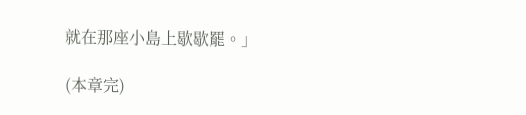就在那座小島上歇歇罷。」

(本章完)